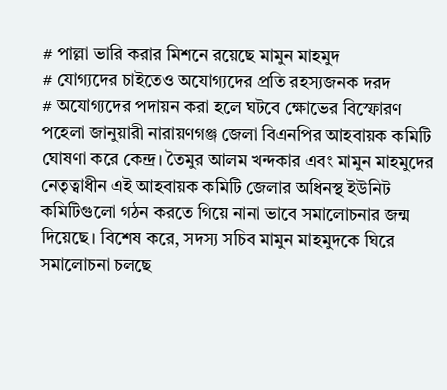# পাল্লা ভারি করার মিশনে রয়েছে মামুন মাহমুদ
# যোগ্যদের চাইতেও অযোগ্যদের প্রতি রহস্যজনক দরদ
# অযোগ্যদের পদায়ন করা হলে ঘটবে ক্ষোভের বিস্ফোরণ
পহেলা জানুয়ারী নারায়ণগঞ্জ জেলা বিএনপির আহবায়ক কমিটি ঘোষণা করে কেন্দ্র। তৈমুর আলম খন্দকার এবং মামুন মাহমুদের নেতৃত্বাধীন এই আহবায়ক কমিটি জেলার অধিনস্থ ইউনিট কমিটিগুলো গঠন করতে গিয়ে নানা ভাবে সমালোচনার জন্ম দিয়েছে। বিশেষ করে, সদস্য সচিব মামুন মাহমুদকে ঘিরে সমালোচনা চলছে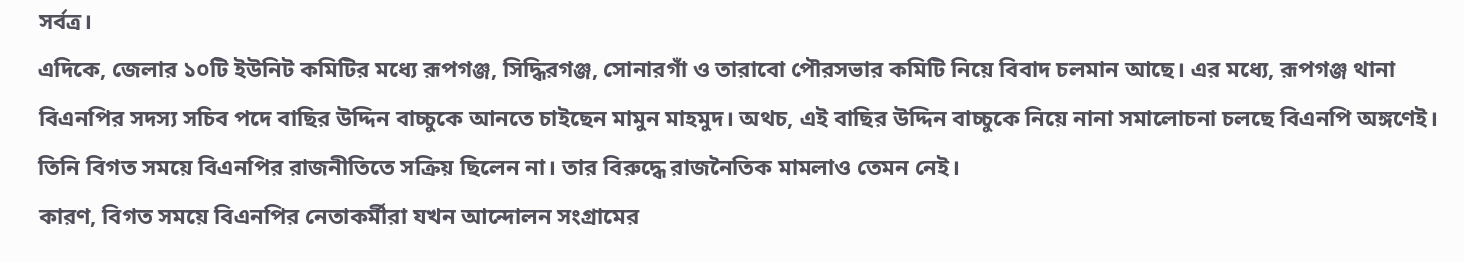সর্বত্র।
এদিকে, জেলার ১০টি ইউনিট কমিটির মধ্যে রূপগঞ্জ, সিদ্ধিরগঞ্জ, সোনারগাঁ ও তারাবো পৌরসভার কমিটি নিয়ে বিবাদ চলমান আছে। এর মধ্যে, রূপগঞ্জ থানা বিএনপির সদস্য সচিব পদে বাছির উদ্দিন বাচ্চুকে আনতে চাইছেন মামুন মাহমুদ। অথচ, এই বাছির উদ্দিন বাচ্চুকে নিয়ে নানা সমালোচনা চলছে বিএনপি অঙ্গণেই। তিনি বিগত সময়ে বিএনপির রাজনীতিতে সক্রিয় ছিলেন না। তার বিরুদ্ধে রাজনৈতিক মামলাও তেমন নেই।
কারণ, বিগত সময়ে বিএনপির নেতাকর্মীরা যখন আন্দোলন সংগ্রামের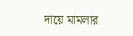দায়ে মামলার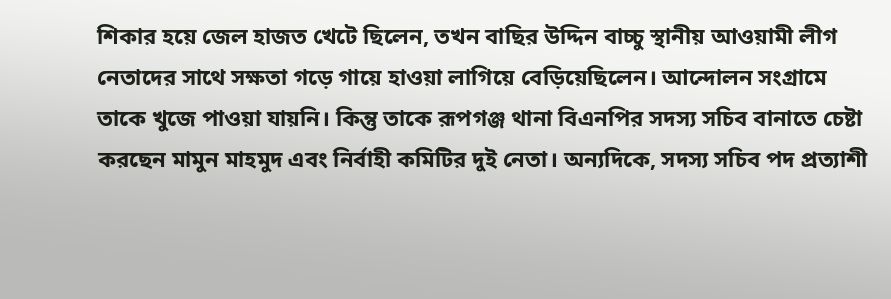শিকার হয়ে জেল হাজত খেটে ছিলেন, তখন বাছির উদ্দিন বাচ্চু স্থানীয় আওয়ামী লীগ নেতাদের সাথে সক্ষতা গড়ে গায়ে হাওয়া লাগিয়ে বেড়িয়েছিলেন। আন্দোলন সংগ্রামে তাকে খুজে পাওয়া যায়নি। কিন্তু তাকে রূপগঞ্জ থানা বিএনপির সদস্য সচিব বানাতে চেষ্টা করছেন মামুন মাহমুদ এবং নির্বাহী কমিটির দুই নেতা। অন্যদিকে, সদস্য সচিব পদ প্রত্যাশী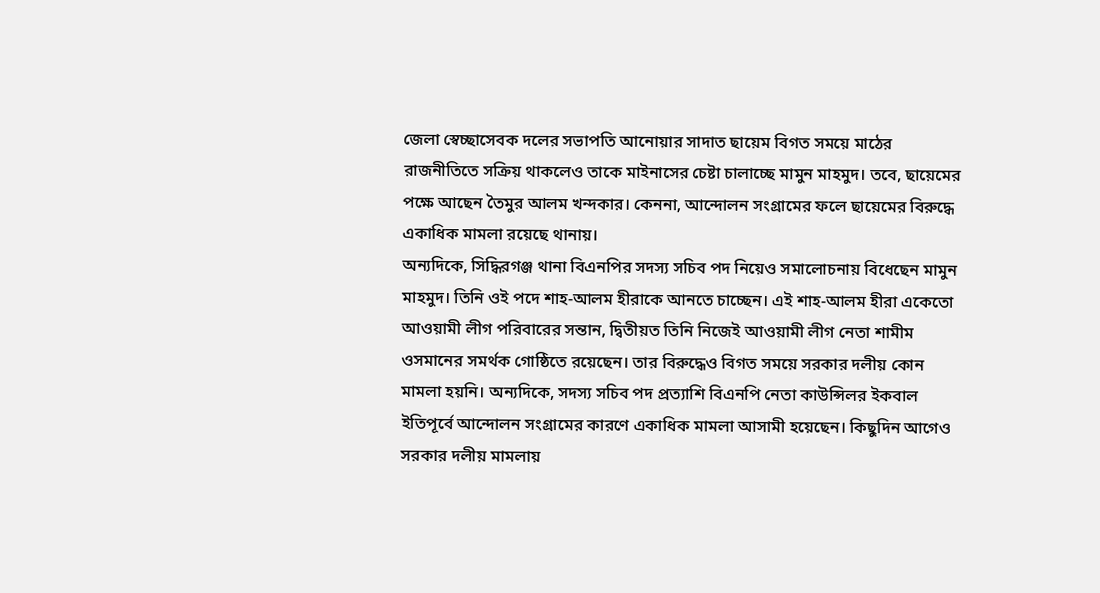জেলা স্বেচ্ছাসেবক দলের সভাপতি আনোয়ার সাদাত ছায়েম বিগত সময়ে মাঠের রাজনীতিতে সক্রিয় থাকলেও তাকে মাইনাসের চেষ্টা চালাচ্ছে মামুন মাহমুদ। তবে, ছায়েমের পক্ষে আছেন তৈমুর আলম খন্দকার। কেননা, আন্দোলন সংগ্রামের ফলে ছায়েমের বিরুদ্ধে একাধিক মামলা রয়েছে থানায়।
অন্যদিকে, সিদ্ধিরগঞ্জ থানা বিএনপির সদস্য সচিব পদ নিয়েও সমালোচনায় বিধেছেন মামুন মাহমুদ। তিনি ওই পদে শাহ-আলম হীরাকে আনতে চাচ্ছেন। এই শাহ-আলম হীরা একেতো আওয়ামী লীগ পরিবারের সন্তান, দ্বিতীয়ত তিনি নিজেই আওয়ামী লীগ নেতা শামীম ওসমানের সমর্থক গোষ্ঠিতে রয়েছেন। তার বিরুদ্ধেও বিগত সময়ে সরকার দলীয় কোন মামলা হয়নি। অন্যদিকে, সদস্য সচিব পদ প্রত্যাশি বিএনপি নেতা কাউন্সিলর ইকবাল ইতিপূর্বে আন্দোলন সংগ্রামের কারণে একাধিক মামলা আসামী হয়েছেন। কিছুদিন আগেও সরকার দলীয় মামলায়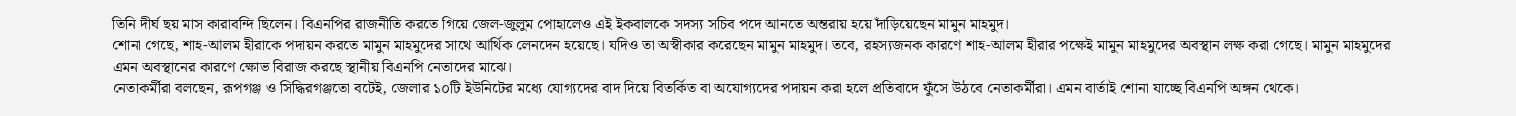তিনি দীর্ঘ ছয় মাস কারাবন্দি ছিলেন। বিএনপির রাজনীতি করতে গিয়ে জেল-জুলুম পোহালেও এই ইকবালকে সদস্য সচিব পদে আনতে অন্তরায় হয়ে দাঁড়িয়েছেন মামুন মাহমুদ।
শোনা গেছে, শাহ-আলম হীরাকে পদায়ন করতে মামুন মাহমুদের সাথে আর্থিক লেনদেন হয়েছে। যদিও তা অস্বীকার করেছেন মামুন মাহমুদ। তবে, রহস্যজনক কারণে শাহ-আলম হীরার পক্ষেই মামুন মাহমুদের অবস্থান লক্ষ করা গেছে। মামুন মাহমুদের এমন অবস্থানের কারণে ক্ষোভ বিরাজ করছে স্থানীয় বিএনপি নেতাদের মাঝে।
নেতাকর্মীরা বলছেন, রূপগঞ্জ ও সিদ্ধিরগঞ্জতো বটেই, জেলার ১০টি ইউনিটের মধ্যে যোগ্যদের বাদ দিয়ে বিতর্কিত বা অযোগ্যদের পদায়ন করা হলে প্রতিবাদে ফুঁসে উঠবে নেতাকর্মীরা। এমন বার্তাই শোনা যাচ্ছে বিএনপি অঙ্গন থেকে।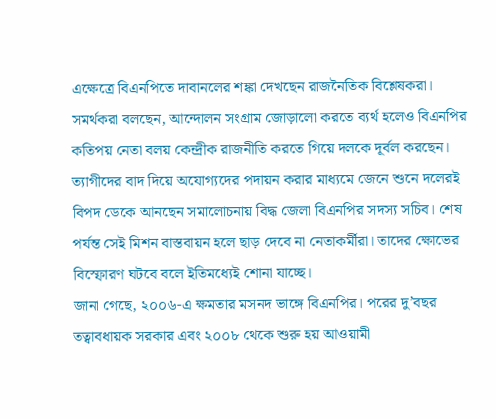এক্ষেত্রে বিএনপিতে দাবানলের শঙ্কা দেখছেন রাজনৈতিক বিশ্লেষকরা।
সমর্থকরা বলছেন, আন্দোলন সংগ্রাম জোড়ালো করতে ব্যর্থ হলেও বিএনপির কতিপয় নেতা বলয় কেন্দ্রীক রাজনীতি করতে গিয়ে দলকে দূর্বল করছেন। ত্যাগীদের বাদ দিয়ে অযোগ্যদের পদায়ন করার মাধ্যমে জেনে শুনে দলেরই বিপদ ডেকে আনছেন সমালোচনায় বিদ্ধ জেলা বিএনপির সদস্য সচিব। শেষ পর্যন্ত সেই মিশন বাস্তবায়ন হলে ছাড় দেবে না নেতাকর্মীরা। তাদের ক্ষোভের বিস্ফোরণ ঘটবে বলে ইতিমধ্যেই শোনা যাচ্ছে।
জানা গেছে, ২০০৬-এ ক্ষমতার মসনদ ভাঙ্গে বিএনপির। পরের দু’বছর তত্বাবধায়ক সরকার এবং ২০০৮ থেকে শুরু হয় আওয়ামী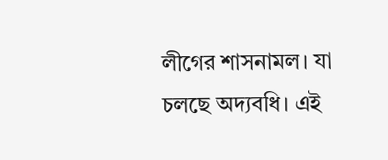লীগের শাসনামল। যা চলছে অদ্যবধি। এই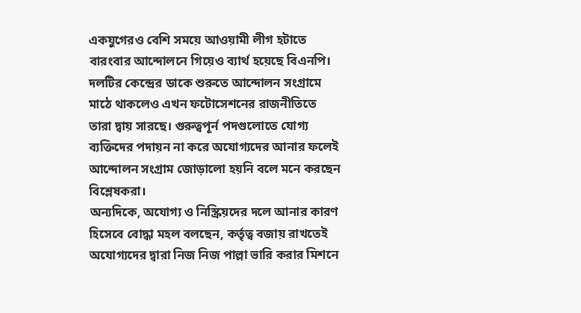একযুগেরও বেশি সময়ে আওয়ামী লীগ হটাতে বারংবার আন্দোলনে গিয়েও ব্যার্থ হয়েছে বিএনপি। দলটির কেন্দ্রের ডাকে শুরুতে আন্দোলন সংগ্রামে মাঠে থাকলেও এখন ফটোসেশনের রাজনীতিতে তারা দ্বায় সারছে। গুরুত্বপূর্ন পদগুলোতে যোগ্য ব্যক্তিদের পদায়ন না করে অযোগ্যদের আনার ফলেই আন্দোলন সংগ্রাম জোড়ালো হয়নি বলে মনে করছেন বিশ্লেষকরা।
অন্যদিকে, অযোগ্য ও নিস্ক্রিয়দের দলে আনার কারণ হিসেবে বোদ্ধা মহল বলছেন, কর্তৃত্ব বজায় রাখতেই অযোগ্যদের দ্বারা নিজ নিজ পাল্লা ভারি করার মিশনে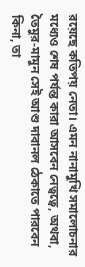রয়েছে কতিপয় নেতা। এমন নানামুখি সমালোচনার মধ্যেও শেষ পর্যন্ত কারা আসবেন নেত্বত্বে, অথবা, তৈমুর-মামুন সেই আশু দাবানল ঠেকাতে পারবেন কিনা, তা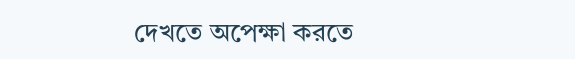দেখতে অপেক্ষা করতে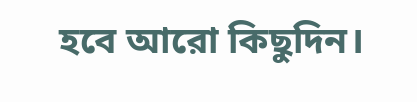হবে আরো কিছুদিন।